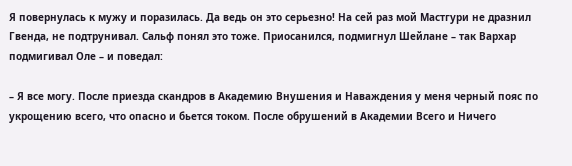Я повернулась к мужу и поразилась. Да ведь он это серьезно! На сей раз мой Мастгури не дразнил Гвенда, не подтрунивал. Сальф понял это тоже. Приосанился, подмигнул Шейлане – так Вархар подмигивал Оле – и поведал:

– Я все могу. После приезда скандров в Академию Внушения и Наваждения у меня черный пояс по укрощению всего, что опасно и бьется током. После обрушений в Академии Всего и Ничего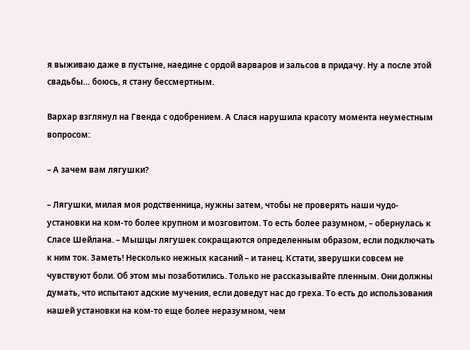я выживаю даже в пустыне, наедине с ордой варваров и зальсов в придачу. Ну а после этой свадьбы… боюсь, я стану бессмертным.

Вархар взглянул на Гвенда с одобрением. А Слася нарушила красоту момента неуместным вопросом:

– А зачем вам лягушки?

– Лягушки, милая моя родственница, нужны затем, чтобы не проверять наши чудо-установки на ком-то более крупном и мозговитом. То есть более разумном, – обернулась к Сласе Шейлана. – Мышцы лягушек сокращаются определенным образом, если подключать к ним ток. Заметь! Несколько нежных касаний – и танец. Кстати, зверушки совсем не чувствуют боли. Об этом мы позаботились. Только не рассказывайте пленным. Они должны думать, что испытают адские мучения, если доведут нас до греха. То есть до использования нашей установки на ком-то еще более неразумном, чем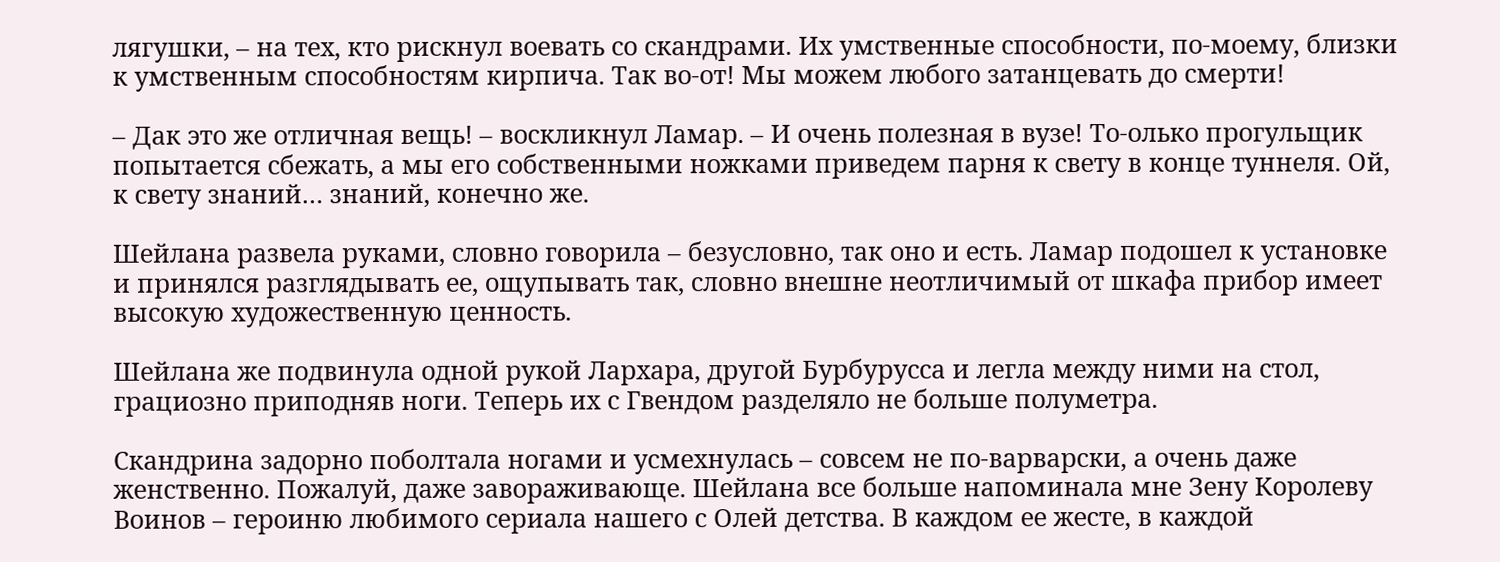лягушки, – на тех, кто рискнул воевать со скандрами. Их умственные способности, по-моему, близки к умственным способностям кирпича. Так во-от! Мы можем любого затанцевать до смерти!

– Дак это же отличная вещь! – воскликнул Ламар. – И очень полезная в вузе! То-олько прогульщик попытается сбежать, а мы его собственными ножками приведем парня к свету в конце туннеля. Ой, к свету знаний… знаний, конечно же.

Шейлана развела руками, словно говорила – безусловно, так оно и есть. Ламар подошел к установке и принялся разглядывать ее, ощупывать так, словно внешне неотличимый от шкафа прибор имеет высокую художественную ценность.

Шейлана же подвинула одной рукой Лархара, другой Бурбурусса и легла между ними на стол, грациозно приподняв ноги. Теперь их с Гвендом разделяло не больше полуметра.

Скандрина задорно поболтала ногами и усмехнулась – совсем не по-варварски, а очень даже женственно. Пожалуй, даже завораживающе. Шейлана все больше напоминала мне Зену Королеву Воинов – героиню любимого сериала нашего с Олей детства. В каждом ее жесте, в каждой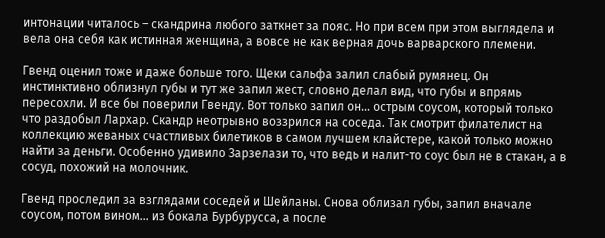интонации читалось – скандрина любого заткнет за пояс. Но при всем при этом выглядела и вела она себя как истинная женщина, а вовсе не как верная дочь варварского племени.

Гвенд оценил тоже и даже больше того. Щеки сальфа залил слабый румянец. Он инстинктивно облизнул губы и тут же запил жест, словно делал вид, что губы и впрямь пересохли. И все бы поверили Гвенду. Вот только запил он… острым соусом, который только что раздобыл Лархар. Скандр неотрывно воззрился на соседа. Так смотрит филателист на коллекцию жеваных счастливых билетиков в самом лучшем клайстере, какой только можно найти за деньги. Особенно удивило Зарзелази то, что ведь и налит-то соус был не в стакан, а в сосуд, похожий на молочник.

Гвенд проследил за взглядами соседей и Шейланы. Снова облизал губы, запил вначале соусом, потом вином… из бокала Бурбурусса, а после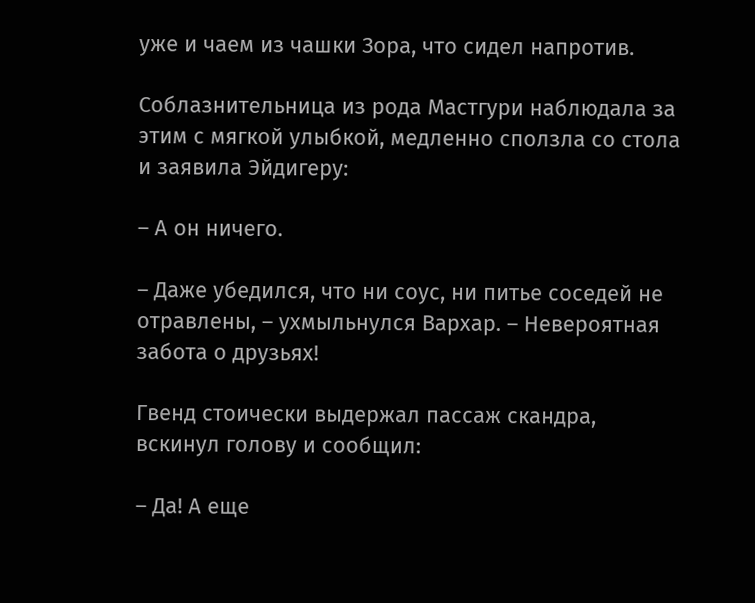уже и чаем из чашки Зора, что сидел напротив.

Соблазнительница из рода Мастгури наблюдала за этим с мягкой улыбкой, медленно сползла со стола и заявила Эйдигеру:

– А он ничего.

– Даже убедился, что ни соус, ни питье соседей не отравлены, – ухмыльнулся Вархар. – Невероятная забота о друзьях!

Гвенд стоически выдержал пассаж скандра, вскинул голову и сообщил:

– Да! А еще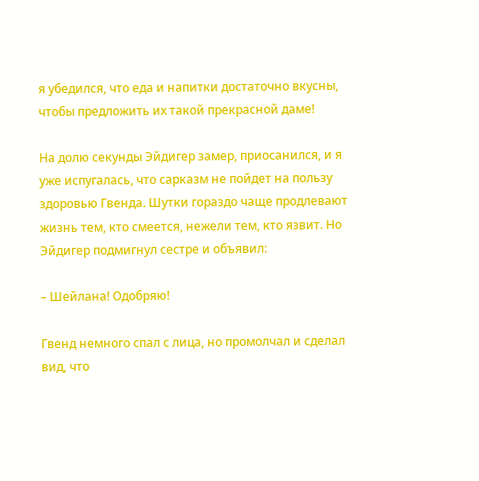я убедился, что еда и напитки достаточно вкусны, чтобы предложить их такой прекрасной даме!

На долю секунды Эйдигер замер, приосанился, и я уже испугалась, что сарказм не пойдет на пользу здоровью Гвенда. Шутки гораздо чаще продлевают жизнь тем, кто смеется, нежели тем, кто язвит. Но Эйдигер подмигнул сестре и объявил:

– Шейлана! Одобряю!

Гвенд немного спал с лица, но промолчал и сделал вид, что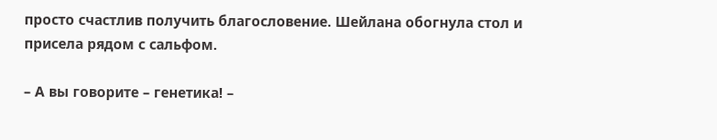просто счастлив получить благословение. Шейлана обогнула стол и присела рядом с сальфом.

– А вы говорите – генетика! –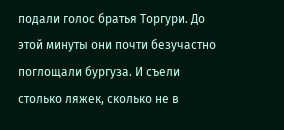подали голос братья Торгури. До этой минуты они почти безучастно поглощали бургуза. И съели столько ляжек, сколько не в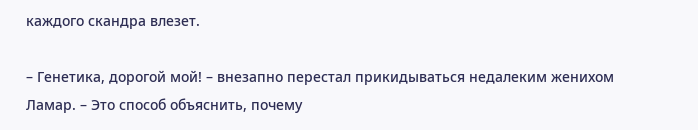каждого скандра влезет.

– Генетика, дорогой мой! – внезапно перестал прикидываться недалеким женихом Ламар. – Это способ объяснить, почему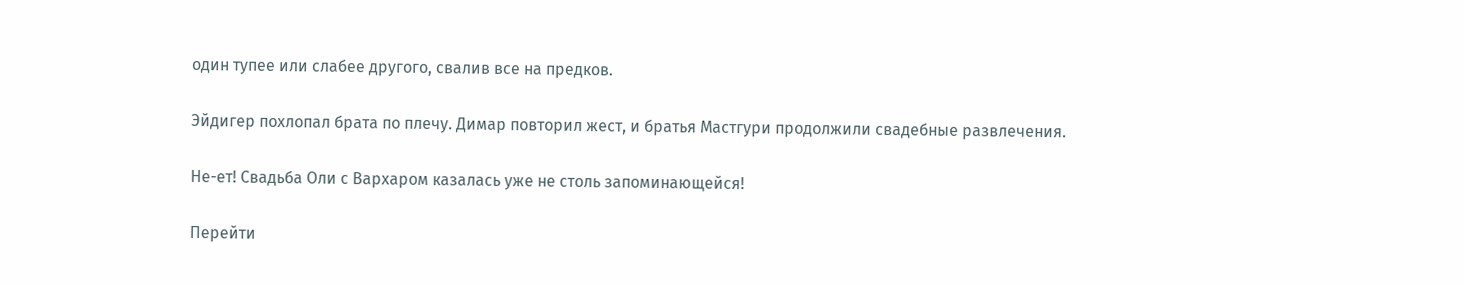один тупее или слабее другого, свалив все на предков.

Эйдигер похлопал брата по плечу. Димар повторил жест, и братья Мастгури продолжили свадебные развлечения.

Не-ет! Свадьба Оли с Вархаром казалась уже не столь запоминающейся!

Перейти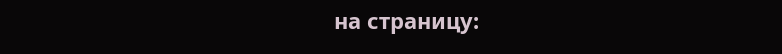на страницу: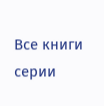Все книги серии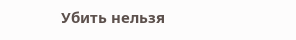Убить нельзя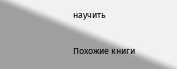научить

Похожие книги